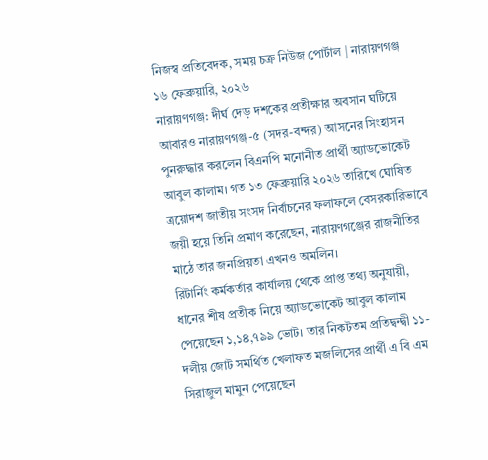নিজস্ব প্রতিবেদক, সময় চক্র নিউজ পোর্টাল | নারায়ণগঞ্জ ১৬ ফেব্রুয়ারি, ২০২৬
নারায়ণগঞ্জ: দীর্ঘ দেড় দশকের প্রতীক্ষার অবসান ঘটিয়ে আবারও নারায়ণগঞ্জ-৫ (সদর-বন্দর) আসনের সিংহাসন পুনরুদ্ধার করলেন বিএনপি মনোনীত প্রার্থী অ্যাডভোকেট আবুল কালাম। গত ১৩ ফেব্রুয়ারি ২০২৬ তারিখে ঘোষিত ত্রয়োদশ জাতীয় সংসদ নির্বাচনের ফলাফলে বেসরকারিভাবে জয়ী হয়ে তিনি প্রমাণ করেছেন, নারায়ণগঞ্জের রাজনীতির মাঠে তার জনপ্রিয়তা এখনও অমলিন।
রিটার্নিং কর্মকর্তার কার্যালয় থেকে প্রাপ্ত তথ্য অনুযায়ী, ধানের শীষ প্রতীক নিয়ে অ্যাডভোকেট আবুল কালাম পেয়েছেন ১,১৪,৭৯৯ ভোট। তার নিকটতম প্রতিদ্বন্দ্বী ১১-দলীয় জোট সমর্থিত খেলাফত মজলিসের প্রার্থী এ বি এম সিরাজুল মামুন পেয়েছেন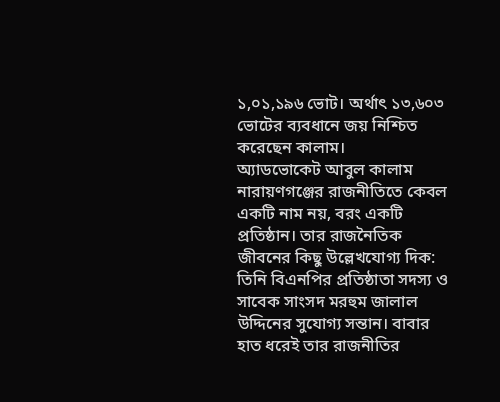১,০১,১৯৬ ভোট। অর্থাৎ ১৩,৬০৩ ভোটের ব্যবধানে জয় নিশ্চিত করেছেন কালাম।
অ্যাডভোকেট আবুল কালাম নারায়ণগঞ্জের রাজনীতিতে কেবল একটি নাম নয়, বরং একটি প্রতিষ্ঠান। তার রাজনৈতিক জীবনের কিছু উল্লেখযোগ্য দিক:
তিনি বিএনপির প্রতিষ্ঠাতা সদস্য ও সাবেক সাংসদ মরহুম জালাল উদ্দিনের সুযোগ্য সন্তান। বাবার হাত ধরেই তার রাজনীতির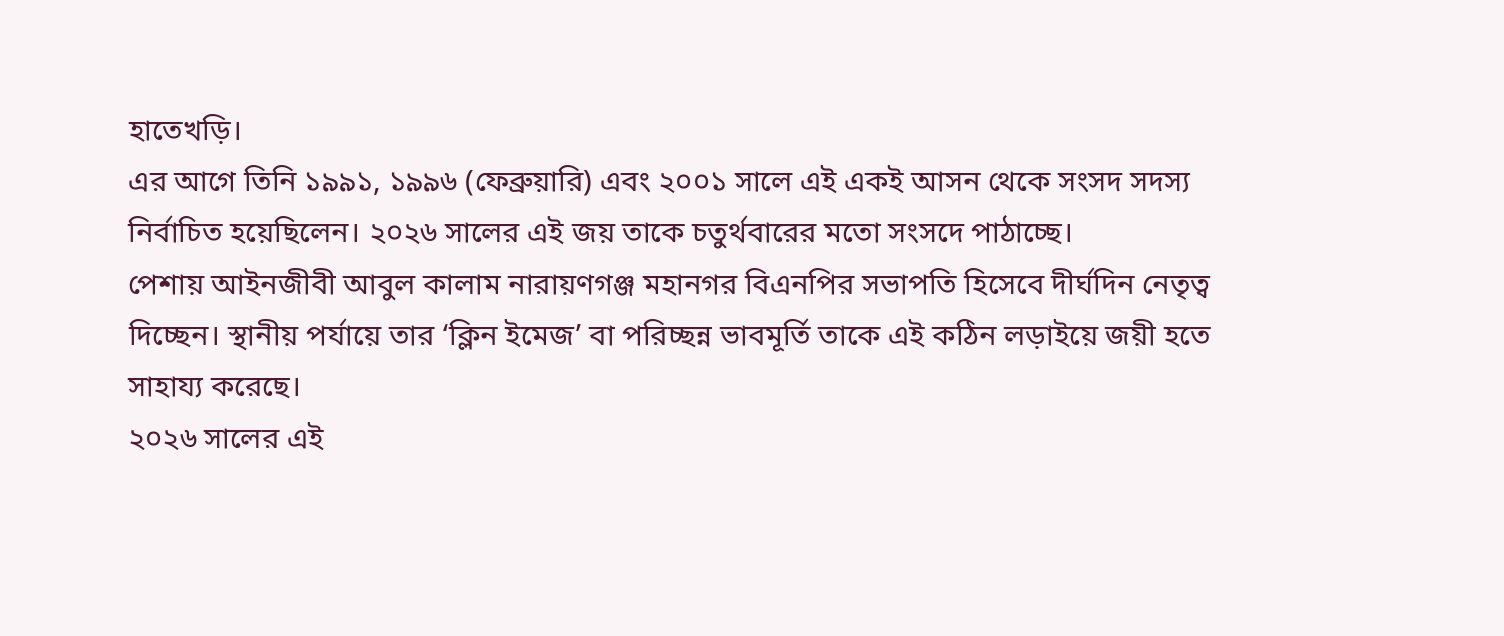হাতেখড়ি।
এর আগে তিনি ১৯৯১, ১৯৯৬ (ফেব্রুয়ারি) এবং ২০০১ সালে এই একই আসন থেকে সংসদ সদস্য নির্বাচিত হয়েছিলেন। ২০২৬ সালের এই জয় তাকে চতুর্থবারের মতো সংসদে পাঠাচ্ছে।
পেশায় আইনজীবী আবুল কালাম নারায়ণগঞ্জ মহানগর বিএনপির সভাপতি হিসেবে দীর্ঘদিন নেতৃত্ব দিচ্ছেন। স্থানীয় পর্যায়ে তার ‘ক্লিন ইমেজ’ বা পরিচ্ছন্ন ভাবমূর্তি তাকে এই কঠিন লড়াইয়ে জয়ী হতে সাহায্য করেছে।
২০২৬ সালের এই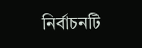নির্বাচনটি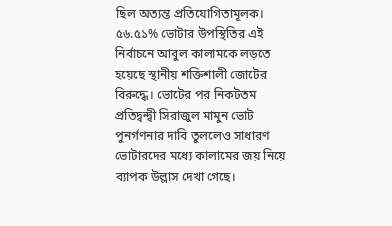ছিল অত্যন্ত প্রতিযোগিতামূলক। ৫৬.৫১% ভোটার উপস্থিতির এই নির্বাচনে আবুল কালামকে লড়তে হয়েছে স্থানীয় শক্তিশালী জোটের বিরুদ্ধে। ভোটের পর নিকটতম প্রতিদ্বন্দ্বী সিরাজুল মামুন ভোট পুনর্গণনার দাবি তুললেও সাধারণ ভোটারদের মধ্যে কালামের জয় নিয়ে ব্যাপক উল্লাস দেখা গেছে।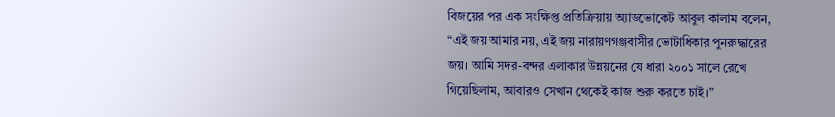বিজয়ের পর এক সংক্ষিপ্ত প্রতিক্রিয়ায় অ্যাডভোকেট আবুল কালাম বলেন, “এই জয় আমার নয়, এই জয় নারায়ণগঞ্জবাসীর ভোটাধিকার পুনরুদ্ধারের জয়। আমি সদর-বন্দর এলাকার উন্নয়নের যে ধারা ২০০১ সালে রেখে গিয়েছিলাম, আবারও সেখান থেকেই কাজ শুরু করতে চাই।”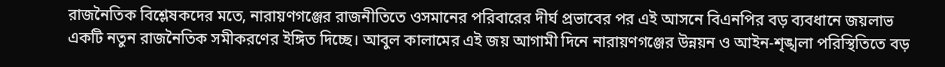রাজনৈতিক বিশ্লেষকদের মতে, নারায়ণগঞ্জের রাজনীতিতে ওসমানের পরিবারের দীর্ঘ প্রভাবের পর এই আসনে বিএনপির বড় ব্যবধানে জয়লাভ একটি নতুন রাজনৈতিক সমীকরণের ইঙ্গিত দিচ্ছে। আবুল কালামের এই জয় আগামী দিনে নারায়ণগঞ্জের উন্নয়ন ও আইন-শৃঙ্খলা পরিস্থিতিতে বড়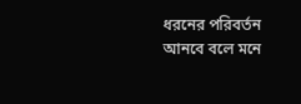ধরনের পরিবর্তন আনবে বলে মনে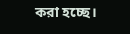করা হচ্ছে।